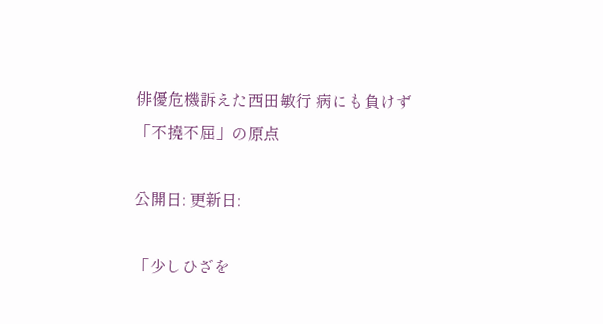俳優危機訴えた西田敏行 病にも負けず「不撓不屈」の原点

公開日: 更新日:

「少しひざを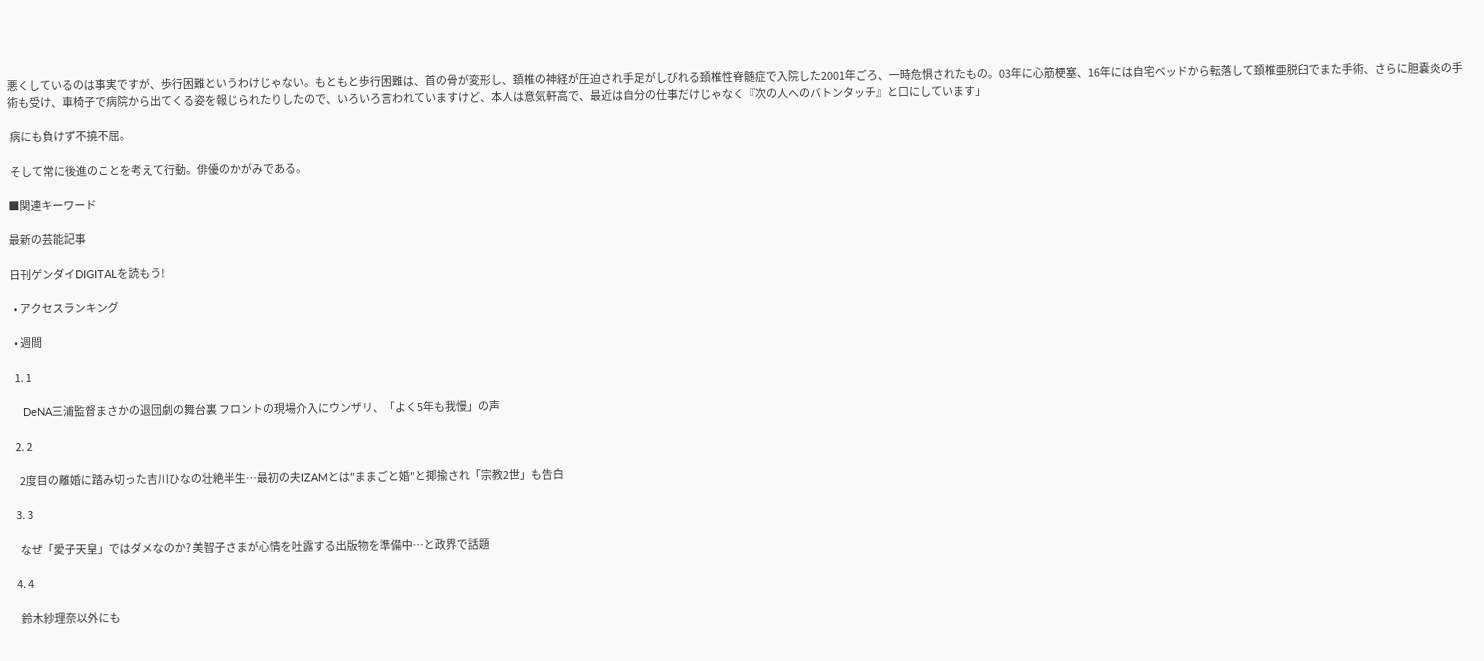悪くしているのは事実ですが、歩行困難というわけじゃない。もともと歩行困難は、首の骨が変形し、頚椎の神経が圧迫され手足がしびれる頚椎性脊髄症で入院した2001年ごろ、一時危惧されたもの。03年に心筋梗塞、16年には自宅ベッドから転落して頚椎亜脱臼でまた手術、さらに胆嚢炎の手術も受け、車椅子で病院から出てくる姿を報じられたりしたので、いろいろ言われていますけど、本人は意気軒高で、最近は自分の仕事だけじゃなく『次の人へのバトンタッチ』と口にしています」

 病にも負けず不撓不屈。

 そして常に後進のことを考えて行動。俳優のかがみである。

■関連キーワード

最新の芸能記事

日刊ゲンダイDIGITALを読もう!

  • アクセスランキング

  • 週間

  1. 1

    DeNA三浦監督まさかの退団劇の舞台裏 フロントの現場介入にウンザリ、「よく5年も我慢」の声

  2. 2

    2度目の離婚に踏み切った吉川ひなの壮絶半生…最初の夫IZAMとは"ままごと婚"と揶揄され「宗教2世」も告白

  3. 3

    なぜ「愛子天皇」ではダメなのか? 美智子さまが心情を吐露する出版物を準備中…と政界で話題

  4. 4

    鈴木紗理奈以外にも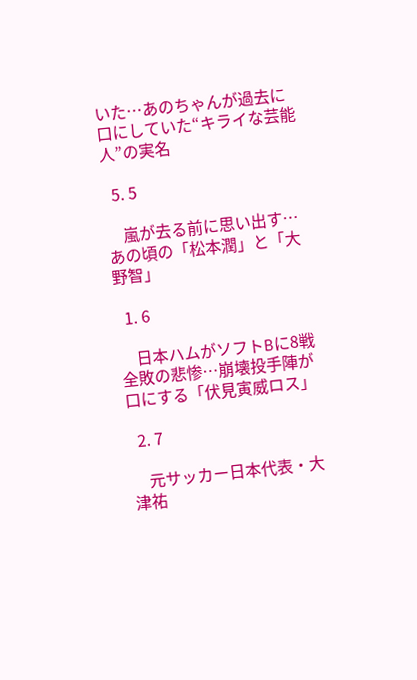いた…あのちゃんが過去に口にしていた“キライな芸能人”の実名

  5. 5

    嵐が去る前に思い出す…あの頃の「松本潤」と「大野智」

  1. 6

    日本ハムがソフトBに8戦全敗の悲惨…崩壊投手陣が口にする「伏見寅威ロス」

  2. 7

    元サッカー日本代表・大津祐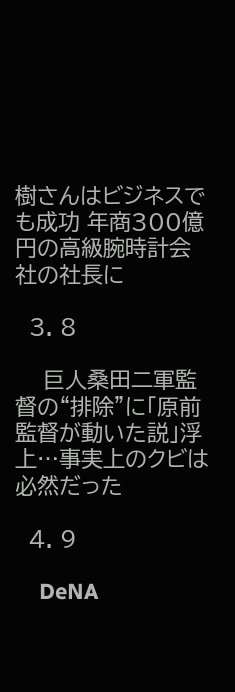樹さんはビジネスでも成功 年商300億円の高級腕時計会社の社長に

  3. 8

    巨人桑田二軍監督の“排除”に「原前監督が動いた説」浮上…事実上のクビは必然だった

  4. 9

    DeNA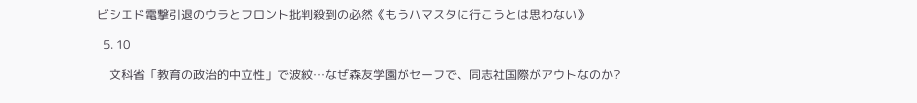ビシエド電撃引退のウラとフロント批判殺到の必然《もうハマスタに行こうとは思わない》

  5. 10

    文科省「教育の政治的中立性」で波紋…なぜ森友学園がセーフで、同志社国際がアウトなのか?